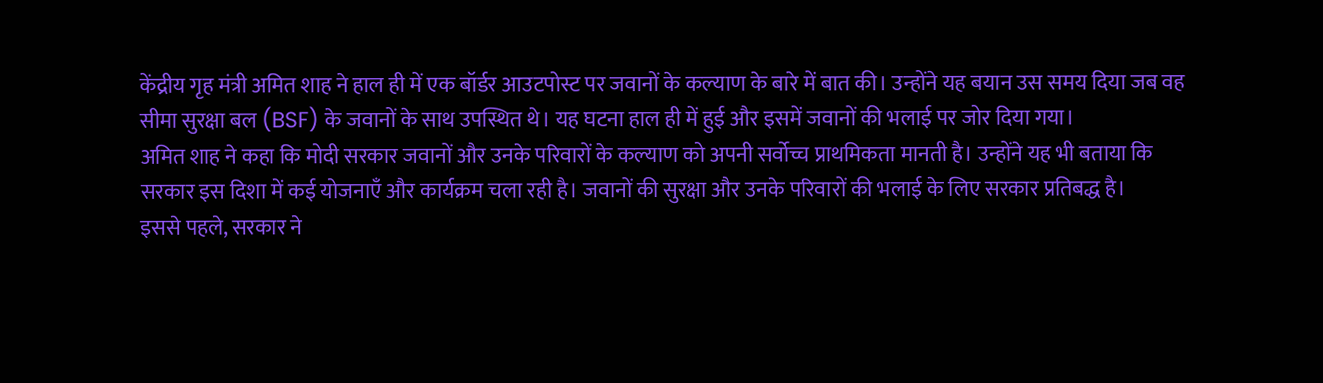केंद्रीय गृह मंत्री अमित शाह ने हाल ही में एक बॉर्डर आउटपोस्ट पर जवानों के कल्याण के बारे में बात की। उन्होंने यह बयान उस समय दिया जब वह सीमा सुरक्षा बल (BSF) के जवानों के साथ उपस्थित थे। यह घटना हाल ही में हुई और इसमें जवानों की भलाई पर जोर दिया गया।
अमित शाह ने कहा कि मोदी सरकार जवानों और उनके परिवारों के कल्याण को अपनी सर्वोच्च प्राथमिकता मानती है। उन्होंने यह भी बताया कि सरकार इस दिशा में कई योजनाएँ और कार्यक्रम चला रही है। जवानों की सुरक्षा और उनके परिवारों की भलाई के लिए सरकार प्रतिबद्ध है।
इससे पहले, सरकार ने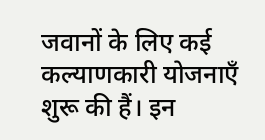जवानों के लिए कई कल्याणकारी योजनाएँ शुरू की हैं। इन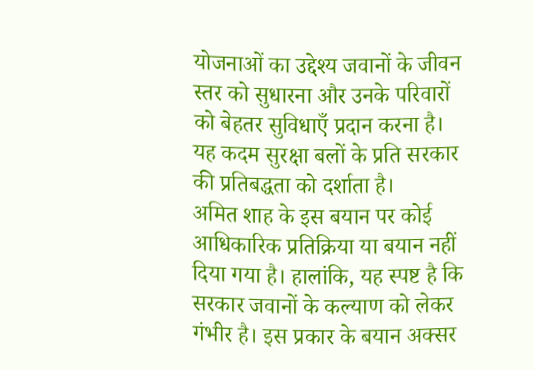योजनाओं का उद्देश्य जवानों के जीवन स्तर को सुधारना और उनके परिवारों को बेहतर सुविधाएँ प्रदान करना है। यह कदम सुरक्षा बलों के प्रति सरकार की प्रतिबद्धता को दर्शाता है।
अमित शाह के इस बयान पर कोई आधिकारिक प्रतिक्रिया या बयान नहीं दिया गया है। हालांकि, यह स्पष्ट है कि सरकार जवानों के कल्याण को लेकर गंभीर है। इस प्रकार के बयान अक्सर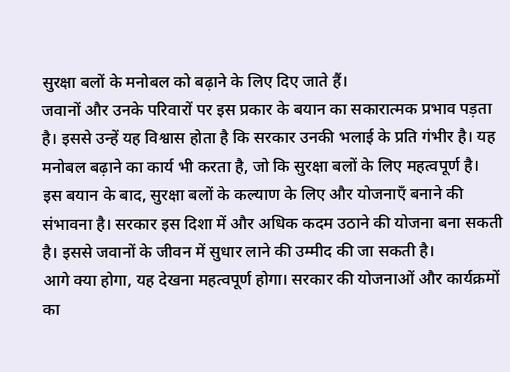सुरक्षा बलों के मनोबल को बढ़ाने के लिए दिए जाते हैं।
जवानों और उनके परिवारों पर इस प्रकार के बयान का सकारात्मक प्रभाव पड़ता है। इससे उन्हें यह विश्वास होता है कि सरकार उनकी भलाई के प्रति गंभीर है। यह मनोबल बढ़ाने का कार्य भी करता है, जो कि सुरक्षा बलों के लिए महत्वपूर्ण है।
इस बयान के बाद, सुरक्षा बलों के कल्याण के लिए और योजनाएँ बनाने की संभावना है। सरकार इस दिशा में और अधिक कदम उठाने की योजना बना सकती है। इससे जवानों के जीवन में सुधार लाने की उम्मीद की जा सकती है।
आगे क्या होगा, यह देखना महत्वपूर्ण होगा। सरकार की योजनाओं और कार्यक्रमों का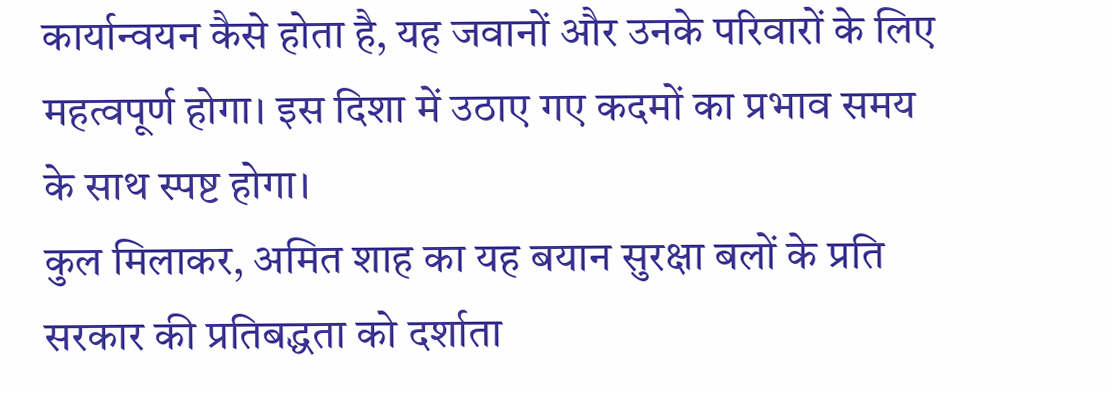कार्यान्वयन कैसे होता है, यह जवानों और उनके परिवारों के लिए महत्वपूर्ण होगा। इस दिशा में उठाए गए कदमों का प्रभाव समय के साथ स्पष्ट होगा।
कुल मिलाकर, अमित शाह का यह बयान सुरक्षा बलों के प्रति सरकार की प्रतिबद्धता को दर्शाता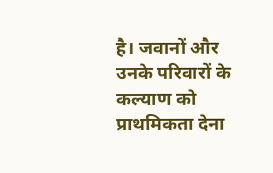है। जवानों और उनके परिवारों के कल्याण को प्राथमिकता देना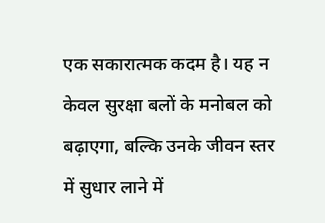एक सकारात्मक कदम है। यह न केवल सुरक्षा बलों के मनोबल को बढ़ाएगा, बल्कि उनके जीवन स्तर में सुधार लाने में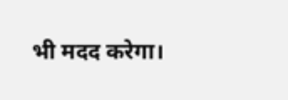भी मदद करेगा।